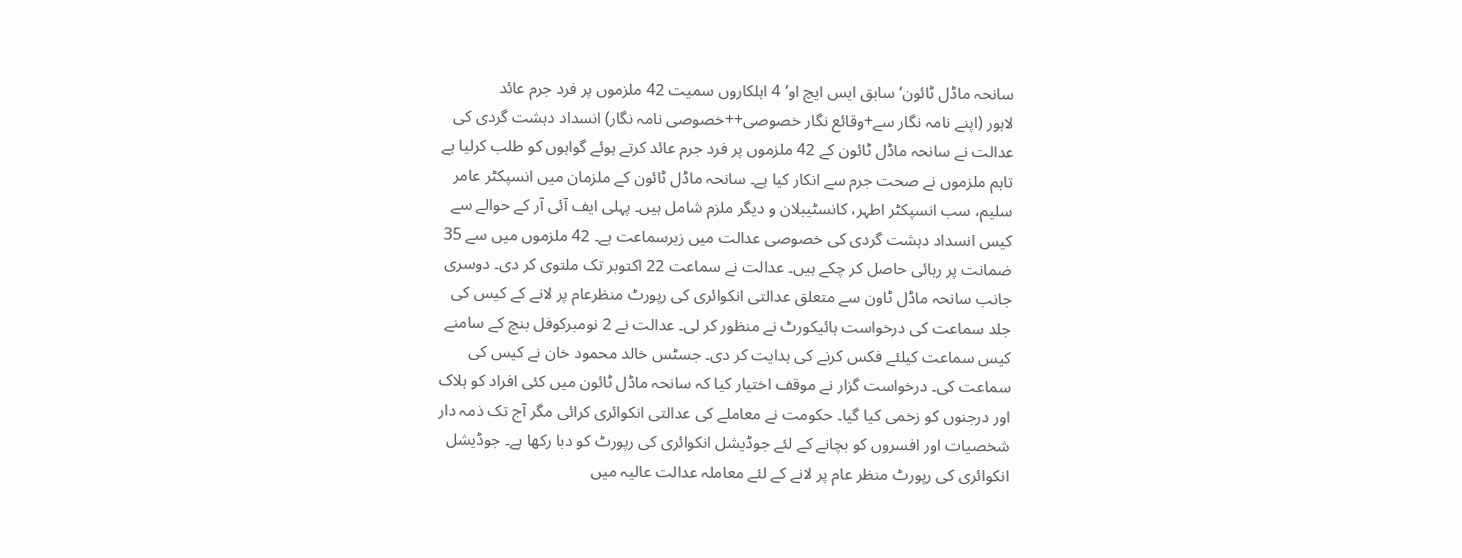سانحہ ماڈل ٹائون‘ سابق ایس ایچ او‘ 4 اہلکاروں سمیت 42 ملزموں پر فرد جرم عائد
لاہور (اپنے نامہ نگار سے+وقائع نگار خصوصی++خصوصی نامہ نگار) انسداد دہشت گردی کی عدالت نے سانحہ ماڈل ٹائون کے 42 ملزموں پر فرد جرم عائد کرتے ہوئے گواہوں کو طلب کرلیا ہے تاہم ملزموں نے صحت جرم سے انکار کیا ہے۔ سانحہ ماڈل ٹائون کے ملزمان میں انسپکٹر عامر سلیم، سب انسپکٹر اطہر، کانسٹیبلان و دیگر ملزم شامل ہیں۔ پہلی ایف آئی آر کے حوالے سے کیس انسداد دہشت گردی کی خصوصی عدالت میں زیرسماعت ہے۔ 42 ملزموں میں سے 35 ضمانت پر رہائی حاصل کر چکے ہیں۔ عدالت نے سماعت 22 اکتوبر تک ملتوی کر دی۔ دوسری جانب سانحہ ماڈل ٹاون سے متعلق عدالتی انکوائری کی رپورٹ منظرعام پر لانے کے کیس کی جلد سماعت کی درخواست ہائیکورٹ نے منظور کر لی۔ عدالت نے 2 نومبرکوفل بنچ کے سامنے کیس سماعت کیلئے فکس کرنے کی ہدایت کر دی۔ جسٹس خالد محمود خان نے کیس کی سماعت کی۔ درخواست گزار نے موقف اختیار کیا کہ سانحہ ماڈل ٹائون میں کئی افراد کو ہلاک اور درجنوں کو زخمی کیا گیا۔ حکومت نے معاملے کی عدالتی انکوائری کرائی مگر آج تک ذمہ دار شخصیات اور افسروں کو بچانے کے لئے جوڈیشل انکوائری کی رپورٹ کو دبا رکھا ہے۔ جوڈیشل انکوائری کی رپورٹ منظر عام پر لانے کے لئے معاملہ عدالت عالیہ میں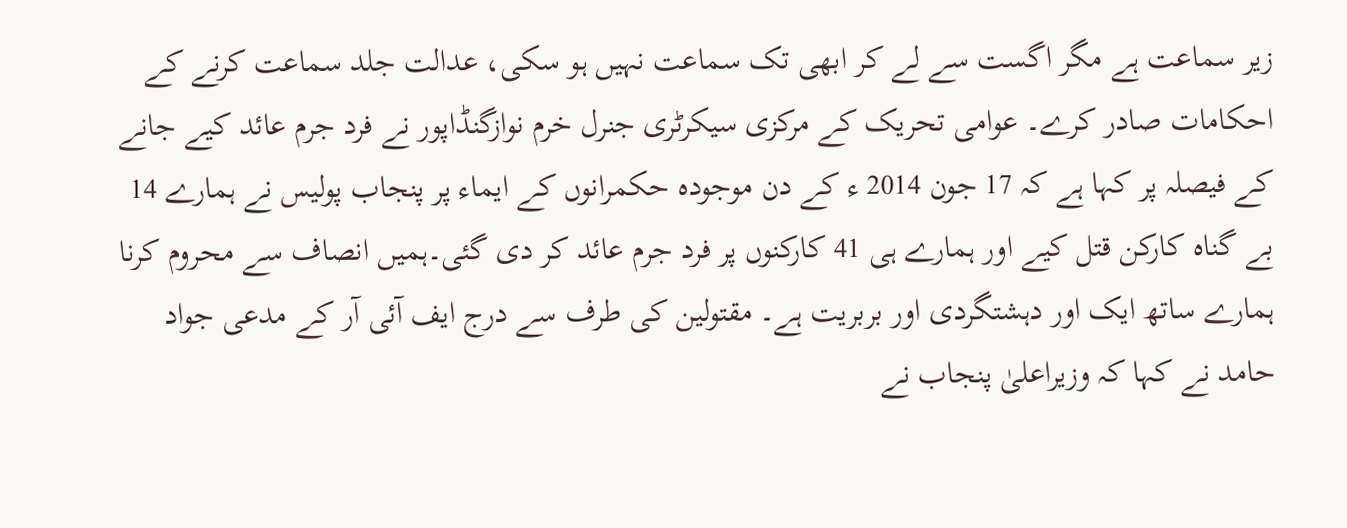زیر سماعت ہے مگر اگست سے لے کر ابھی تک سماعت نہیں ہو سکی، عدالت جلد سماعت کرنے کے احکامات صادر کرے۔ عوامی تحریک کے مرکزی سیکرٹری جنرل خرم نوازگنڈاپور نے فرد جرم عائد کیے جانے کے فیصلہ پر کہا ہے کہ 17 جون 2014 ء کے دن موجودہ حکمرانوں کے ایماء پر پنجاب پولیس نے ہمارے 14 بے گناہ کارکن قتل کیے اور ہمارے ہی 41 کارکنوں پر فرد جرم عائد کر دی گئی۔ہمیں انصاف سے محروم کرنا ہمارے ساتھ ایک اور دہشتگردی اور بربریت ہے۔ مقتولین کی طرف سے درج ایف آئی آر کے مدعی جواد حامد نے کہا کہ وزیراعلیٰ پنجاب نے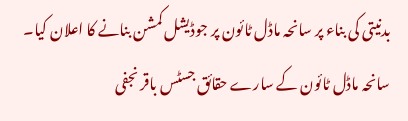بدنیتی کی بناء پر سانحہ ماڈل ٹائون پر جوڈیشل کمشن بنانے کا اعلان کیا۔ سانحہ ماڈل ٹائون کے سارے حقائق جسٹس باقر نجفی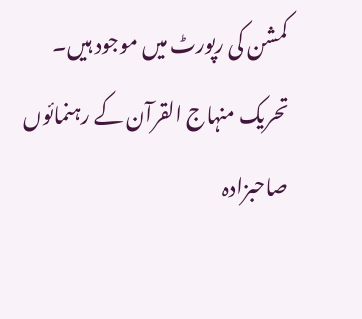کمشن کی رپورٹ میں موجود ہیں۔ تحریک منہاج القرآن کے رہنمائوں صاحبزادہ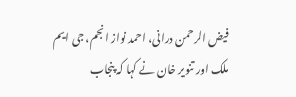فیض الرحمن درانی، احمد نواز انجم، جی ایم ملک اور تنویر خان نے کہا کہ پنجاب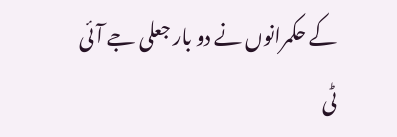کے حکمرانوں نے دو بار جعلی جے آئی ٹی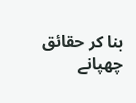بنا کر حقائق چھپانے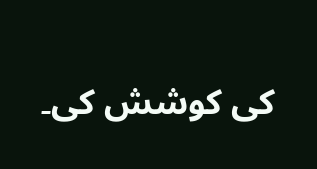کی کوشش کی۔